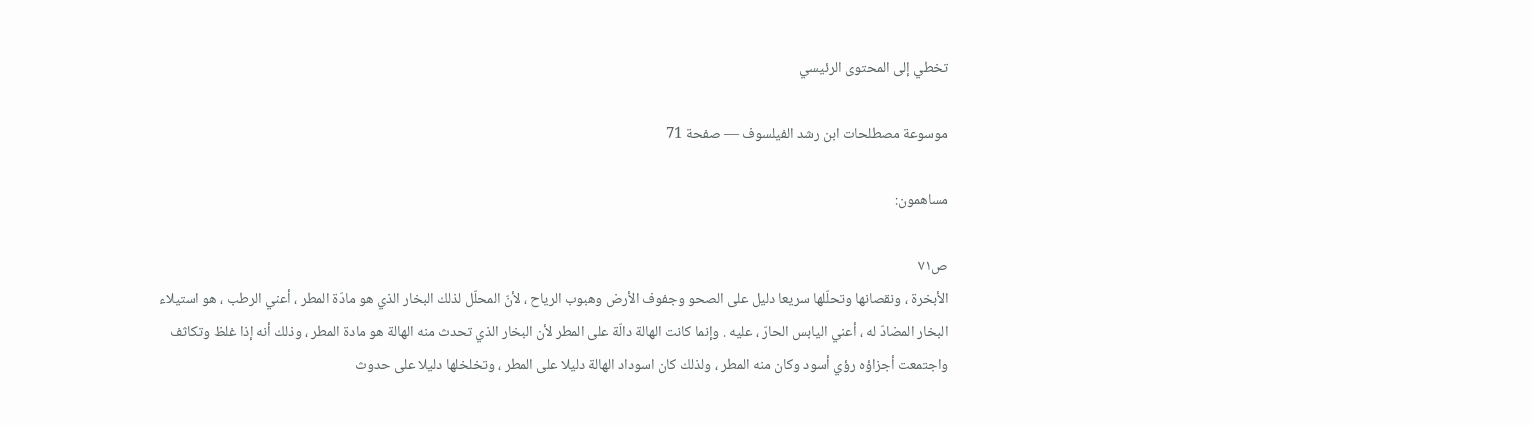تخطي إلى المحتوى الرئيسي

موسوعة مصطلحات ابن رشد الفيلسوف — صفحة 71

مساهمون:

ص٧١
الأبخرة ، ونقصانها وتحلّلها سريعا دليل على الصحو وجفوف الأرض وهبوب الرياح ، لأنّ المحلّل لذلك البخار الذي هو مادّة المطر ، أعني الرطب ، هو استيلاء البخار المضادّ له ، أعني اليابس الحارّ ، عليه . وإنما كانت الهالة دالّة على المطر لأن البخار الذي تحدث منه الهالة هو مادة المطر ، وذلك أنه إذا غلظ وتكاثف واجتمعت أجزاؤه رؤي أسود وكان منه المطر ، ولذلك كان اسوداد الهالة دليلا على المطر ، وتخلخلها دليلا على حدوث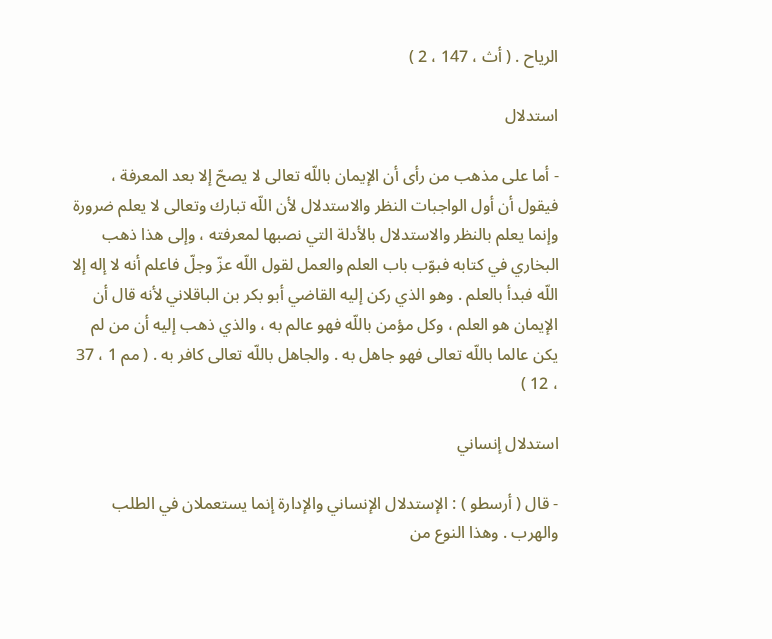الرياح . ( أث ، 147 ، 2 )

استدلال

- أما على مذهب من رأى أن الإيمان باللّه تعالى لا يصحّ إلا بعد المعرفة ، فيقول أن أول الواجبات النظر والاستدلال لأن اللّه تبارك وتعالى لا يعلم ضرورة وإنما يعلم بالنظر والاستدلال بالأدلة التي نصبها لمعرفته ، وإلى هذا ذهب البخاري في كتابه فبوّب باب العلم والعمل لقول اللّه عزّ وجلّ فاعلم أنه لا إله إلا اللّه فبدأ بالعلم . وهو الذي ركن إليه القاضي أبو بكر بن الباقلاني لأنه قال أن الإيمان هو العلم ، وكل مؤمن باللّه فهو عالم به ، والذي ذهب إليه أن من لم يكن عالما باللّه تعالى فهو جاهل به . والجاهل باللّه تعالى كافر به . ( مم 1 ، 37 ، 12 )

استدلال إنساني

- قال ( أرسطو ) : الإستدلال الإنساني والإدارة إنما يستعملان في الطلب والهرب . وهذا النوع من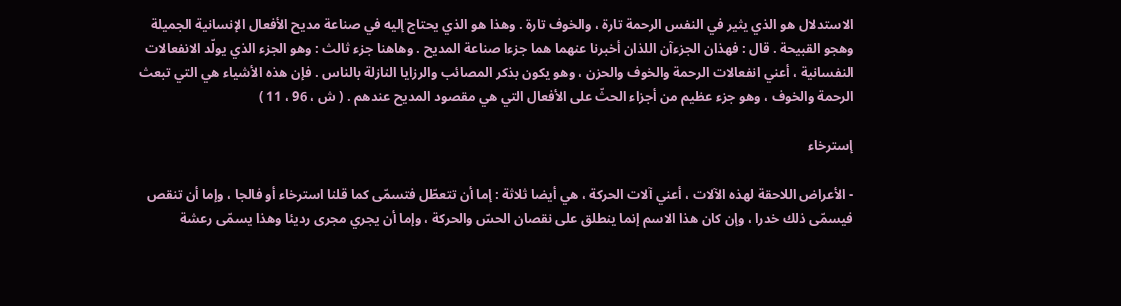الاستدلال هو الذي يثير في النفس الرحمة تارة ، والخوف تارة . وهذا هو الذي يحتاج إليه في صناعة مديح الأفعال الإنسانية الجميلة وهجو القبيحة . قال : فهذان الجزءآن اللذان أخبرنا عنهما هما جزءا صناعة المديح . وهاهنا جزء ثالث : وهو الجزء الذي يولّد الانفعالات النفسانية ، أعني انفعالات الرحمة والخوف والحزن ، وهو يكون بذكر المصائب والرزايا النازلة بالناس . فإن هذه الأشياء هي التي تبعث الرحمة والخوف ، وهو جزء عظيم من أجزاء الحثّ على الأفعال التي هي مقصود المديح عندهم . ( ش ، 96 ، 11 )

إسترخاء

- الأعراض اللاحقة لهذه الآلات ، أعني آلات الحركة ، هي أيضا ثلاثة : إما أن تتعطّل فتسمّى كما قلنا استرخاء أو فالجا ، وإما أن تنقص فيسمّى ذلك خدرا ، وإن كان هذا الاسم إنما ينطلق على نقصان الحسّ والحركة ، وإما أن يجري مجرى رديئا وهذا يسمّى رعشة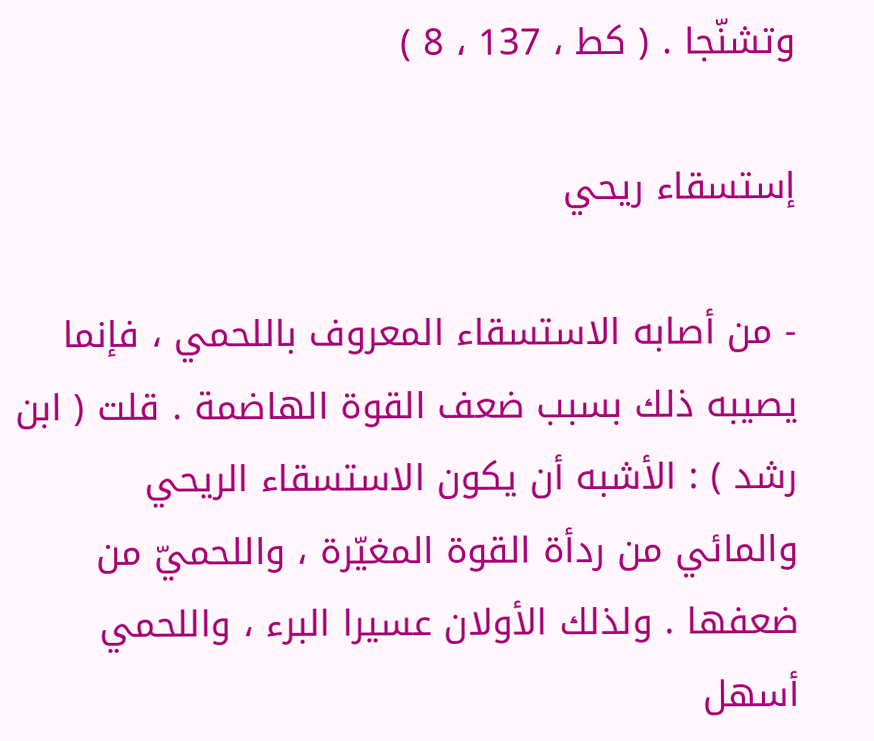وتشنّجا . ( كط ، 137 ، 8 )

إستسقاء ريحي

- من أصابه الاستسقاء المعروف باللحمي ، فإنما يصيبه ذلك بسبب ضعف القوة الهاضمة . قلت ( ابن رشد ) : الأشبه أن يكون الاستسقاء الريحي والمائي من ردأة القوة المغيّرة ، واللحميّ من ضعفها . ولذلك الأولان عسيرا البرء ، واللحمي أسهل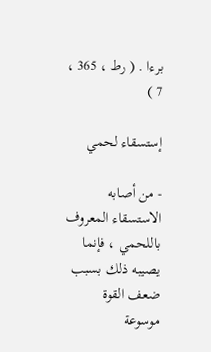برءا . ( رط ، 365 ، 7 )

إستسقاء لحمي

- من أصابه الاستسقاء المعروف باللحمي ، فإنما يصيبه ذلك بسبب ضعف القوة
موسوعة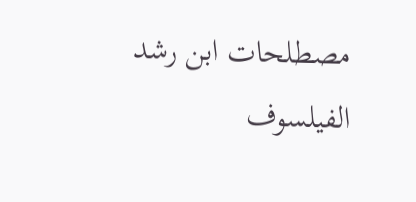مصطلحات ابن رشد الفيلسوف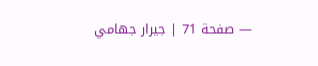— صفحة 71 | جيرار جهامي